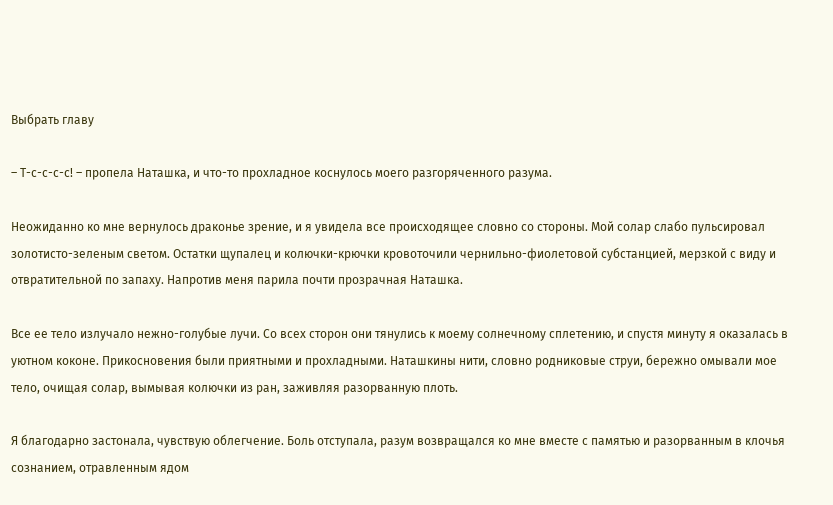Выбрать главу

– Т-с-с-с-с! – пропела Наташка, и что-то прохладное коснулось моего разгоряченного разума.

Неожиданно ко мне вернулось драконье зрение, и я увидела все происходящее словно со стороны. Мой солар слабо пульсировал золотисто-зеленым светом. Остатки щупалец и колючки-крючки кровоточили чернильно-фиолетовой субстанцией, мерзкой с виду и отвратительной по запаху. Напротив меня парила почти прозрачная Наташка.

Все ее тело излучало нежно-голубые лучи. Со всех сторон они тянулись к моему солнечному сплетению, и спустя минуту я оказалась в уютном коконе. Прикосновения были приятными и прохладными. Наташкины нити, словно родниковые струи, бережно омывали мое тело, очищая солар, вымывая колючки из ран, заживляя разорванную плоть.

Я благодарно застонала, чувствую облегчение. Боль отступала, разум возвращался ко мне вместе с памятью и разорванным в клочья сознанием, отравленным ядом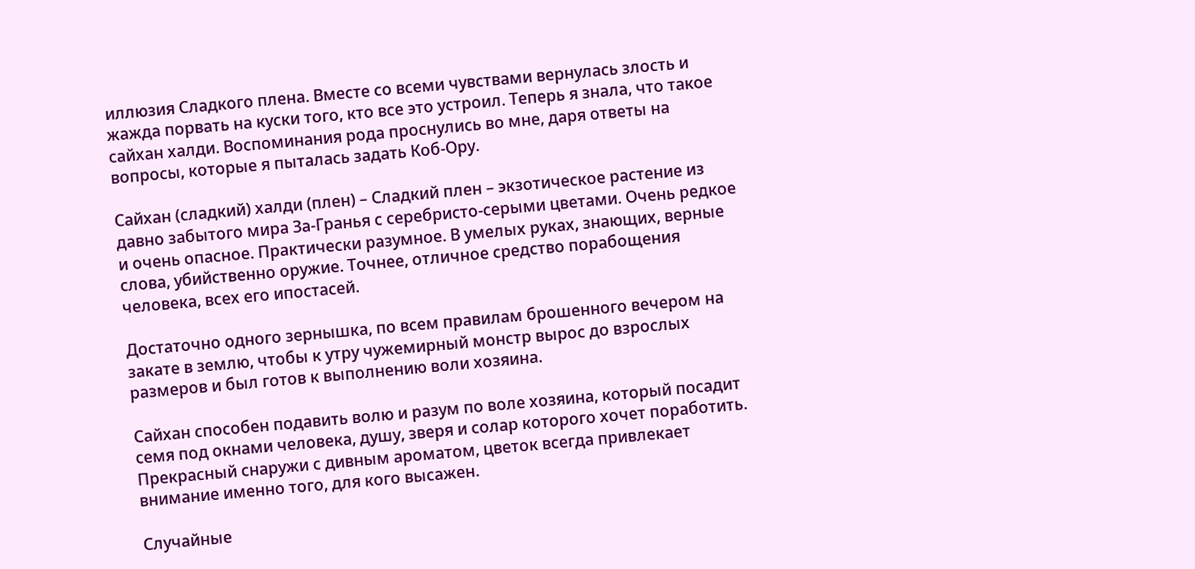иллюзия Сладкого плена. Вместе со всеми чувствами вернулась злость и жажда порвать на куски того, кто все это устроил. Теперь я знала, что такое сайхан халди. Воспоминания рода проснулись во мне, даря ответы на вопросы, которые я пыталась задать Коб-Ору.

Сайхан (сладкий) халди (плен) – Сладкий плен – экзотическое растение из давно забытого мира За-Гранья с серебристо-серыми цветами. Очень редкое и очень опасное. Практически разумное. В умелых руках, знающих, верные слова, убийственно оружие. Точнее, отличное средство порабощения человека, всех его ипостасей.

Достаточно одного зернышка, по всем правилам брошенного вечером на закате в землю, чтобы к утру чужемирный монстр вырос до взрослых размеров и был готов к выполнению воли хозяина.

Сайхан способен подавить волю и разум по воле хозяина, который посадит семя под окнами человека, душу, зверя и солар которого хочет поработить. Прекрасный снаружи с дивным ароматом, цветок всегда привлекает внимание именно того, для кого высажен.

Случайные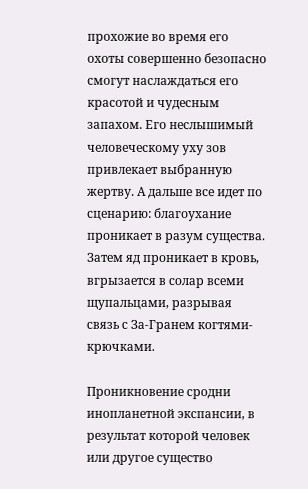прохожие во время его охоты совершенно безопасно смогут наслаждаться его красотой и чудесным запахом. Его неслышимый человеческому уху зов привлекает выбранную жертву. А дальше все идет по сценарию: благоухание проникает в разум существа. Затем яд проникает в кровь, вгрызается в солар всеми щупальцами, разрывая связь с За-Гранем когтями-крючками.

Проникновение сродни инопланетной экспансии, в результат которой человек или другое существо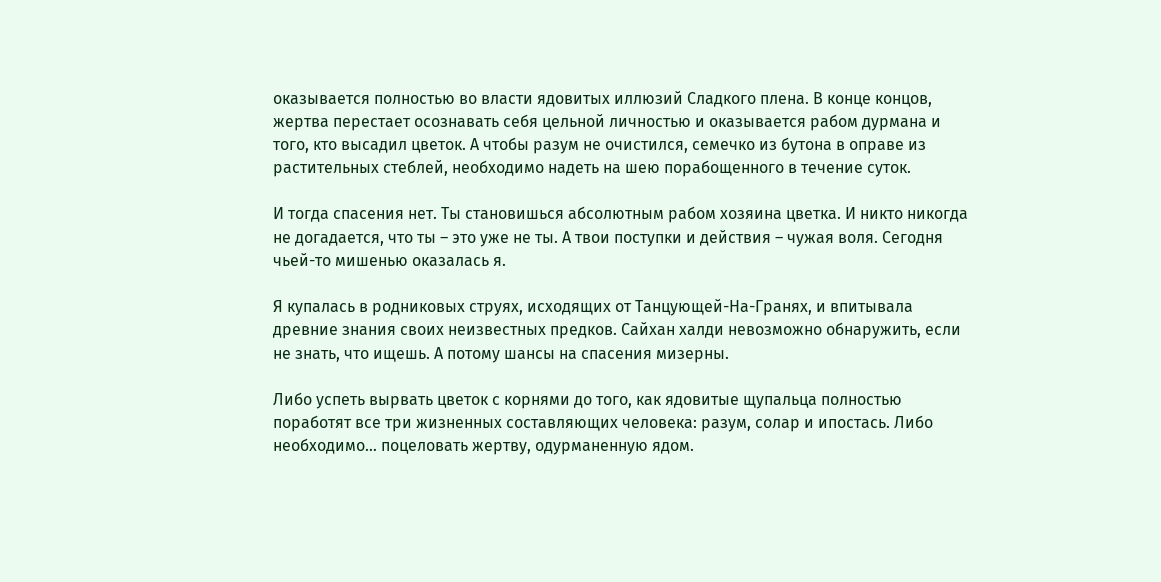оказывается полностью во власти ядовитых иллюзий Сладкого плена. В конце концов, жертва перестает осознавать себя цельной личностью и оказывается рабом дурмана и того, кто высадил цветок. А чтобы разум не очистился, семечко из бутона в оправе из растительных стеблей, необходимо надеть на шею порабощенного в течение суток.

И тогда спасения нет. Ты становишься абсолютным рабом хозяина цветка. И никто никогда не догадается, что ты – это уже не ты. А твои поступки и действия – чужая воля. Сегодня чьей-то мишенью оказалась я.

Я купалась в родниковых струях, исходящих от Танцующей-На-Гранях, и впитывала древние знания своих неизвестных предков. Сайхан халди невозможно обнаружить, если не знать, что ищешь. А потому шансы на спасения мизерны.

Либо успеть вырвать цветок с корнями до того, как ядовитые щупальца полностью поработят все три жизненных составляющих человека: разум, солар и ипостась. Либо необходимо… поцеловать жертву, одурманенную ядом.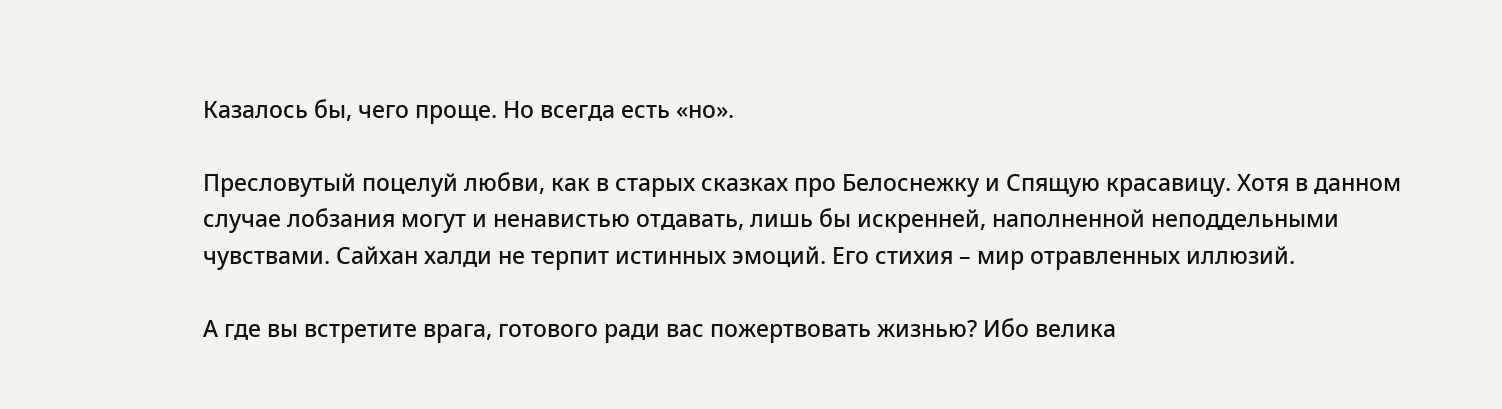Казалось бы, чего проще. Но всегда есть «но».

Пресловутый поцелуй любви, как в старых сказках про Белоснежку и Спящую красавицу. Хотя в данном случае лобзания могут и ненавистью отдавать, лишь бы искренней, наполненной неподдельными чувствами. Сайхан халди не терпит истинных эмоций. Его стихия – мир отравленных иллюзий.

А где вы встретите врага, готового ради вас пожертвовать жизнью? Ибо велика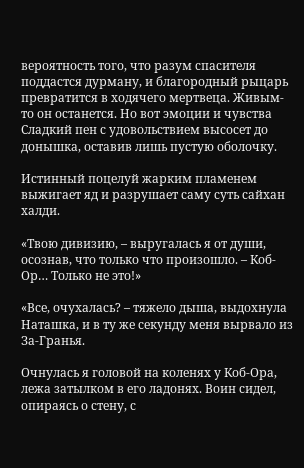вероятность того, что разум спасителя поддастся дурману, и благородный рыцарь превратится в ходячего мертвеца. Живым-то он останется. Но вот эмоции и чувства Сладкий пен с удовольствием высосет до донышка, оставив лишь пустую оболочку.

Истинный поцелуй жарким пламенем выжигает яд и разрушает саму суть сайхан халди.

«Твою дивизию, – выругалась я от души, осознав, что только что произошло. – Коб-Ор… Только не это!»

«Все, очухалась? – тяжело дыша, выдохнула Наташка, и в ту же секунду меня вырвало из За-Гранья.

Очнулась я головой на коленях у Коб-Ора, лежа затылком в его ладонях. Воин сидел, опираясь о стену, с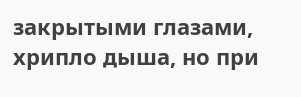закрытыми глазами, хрипло дыша, но при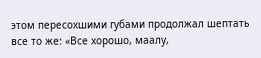этом пересохшими губами продолжал шептать все то же: «Все хорошо, маалу,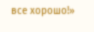все хорошо!»